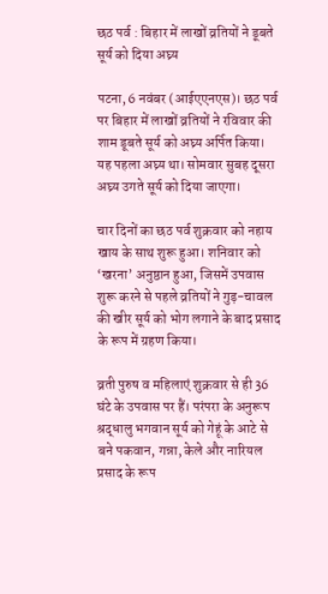छठ पर्व : बिहार में लाखों व्रतियों ने डूबते सूर्य को दिया अघ्र्य

पटना, 6 नवंबर (आईएएनएस)। छठ पर्व पर बिहार में लाखों व्रतियों ने रविवार की शाम डूबते सूर्य को अघ्र्य अर्पित किया। यह पहला अघ्र्य था। सोमवार सुबह दूसरा अघ्र्य उगते सूर्य को दिया जाएगा।

चार दिनों का छठ पर्व शुक्रवार को नहाय खाय के साथ शुरू हुआ। शनिवार को ‘खरना’ अनुष्ठान हुआ, जिसमें उपवास शुरू करने से पहले व्रतियों ने गुड़-चावल की खीर सूर्य को भोग लगाने के बाद प्रसाद के रूप में ग्रहण किया।

व्रती पुरुष व महिलाएं शुक्रवार से ही 36 घंटे के उपवास पर हैं। परंपरा के अनुरूप श्रद्धालु भगवान सूर्य को गेहूं के आटे से बने पकवान, गन्ना, केले और नारियल प्रसाद के रूप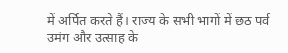में अर्पित करते हैं। राज्य के सभी भागों में छठ पर्व उमंग और उत्साह के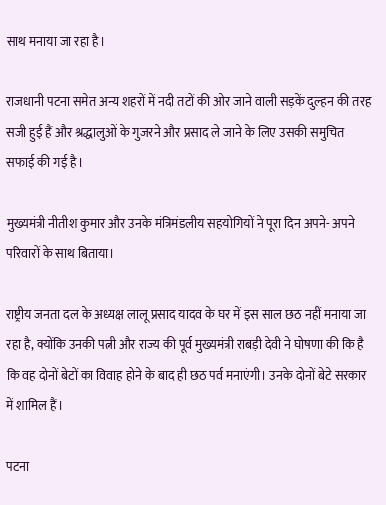साथ मनाया जा रहा है।

राजधानी पटना समेत अन्य शहरों में नदी तटों की ओर जाने वाली सड़कें दुल्हन की तरह सजी हुई हैं और श्रद्धालुओं के गुजरने और प्रसाद ले जाने के लिए उसकी समुचित सफाई की गई है।

मुख्यमंत्री नीतीश कुमार और उनके मंत्रिमंडलीय सहयोगियों ने पूरा दिन अपने- अपने परिवारों के साथ बिताया।

राष्ट्रीय जनता दल के अध्यक्ष लालू प्रसाद यादव के घर में इस साल छठ नहीं मनाया जा रहा है, क्योंकि उनकी पत्नी और राज्य की पूर्व मुख्यमंत्री राबड़ी देवी ने घोषणा की कि है कि वह दोनों बेटों का विवाह होने के बाद ही छठ पर्व मनाएंगी। उनके दोनों बेटे सरकार में शामिल हैं।

पटना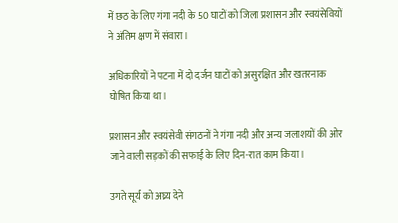में छठ के लिए गंगा नदी के 50 घाटों को जिला प्रशासन और स्वयंसेवियों ने अंतिम क्षण में संवारा।

अधिकारियों ने पटना में दो दर्जन घाटों को असुरक्षित और खतरनाक घोषित किया था।

प्रशासन और स्वयंसेवी संगठनों ने गंगा नदी और अन्य जलाशयों की ओर जाने वाली सड़कों की सफाई के लिए दिन-रात काम किया।

उगते सूर्य को अघ्र्य देने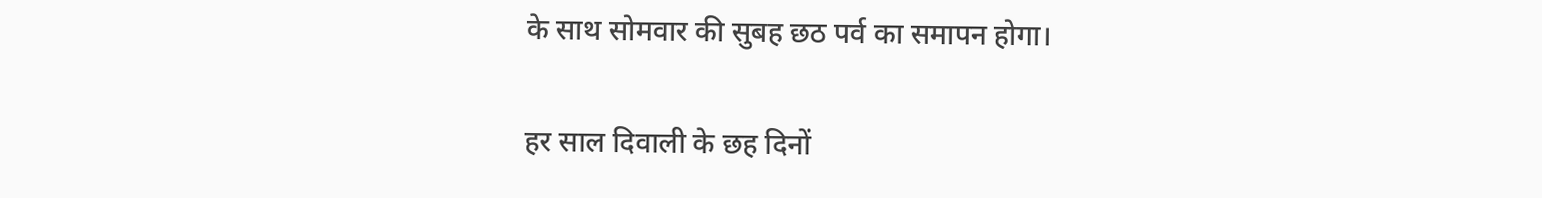के साथ सोमवार की सुबह छठ पर्व का समापन होगा।

हर साल दिवाली के छह दिनों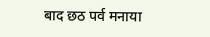बाद छठ पर्व मनाया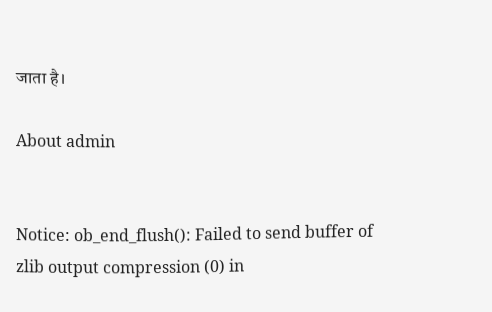जाता है।

About admin


Notice: ob_end_flush(): Failed to send buffer of zlib output compression (0) in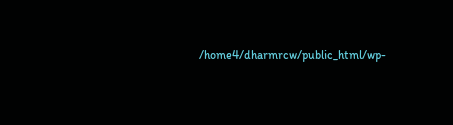/home4/dharmrcw/public_html/wp-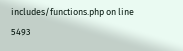includes/functions.php on line 5493